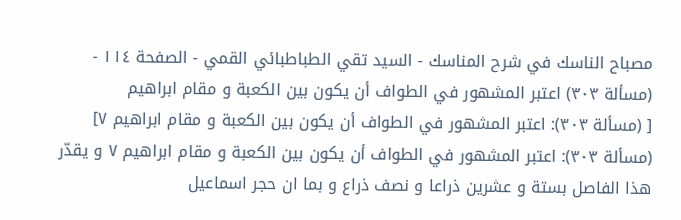مصباح الناسك في شرح المناسك - السيد تقي الطباطبائي القمي - الصفحة ١١٤ - (مسألة ٣٠٣) اعتبر المشهور في الطواف أن يكون بين الكعبة و مقام ابراهيم
[ (مسألة ٣٠٣): اعتبر المشهور في الطواف أن يكون بين الكعبة و مقام ابراهيم ٧]
(مسألة ٣٠٣): اعتبر المشهور في الطواف أن يكون بين الكعبة و مقام ابراهيم ٧ و يقدّر هذا الفاصل بستة و عشرين ذراعا و نصف ذراع و بما ان حجر اسماعيل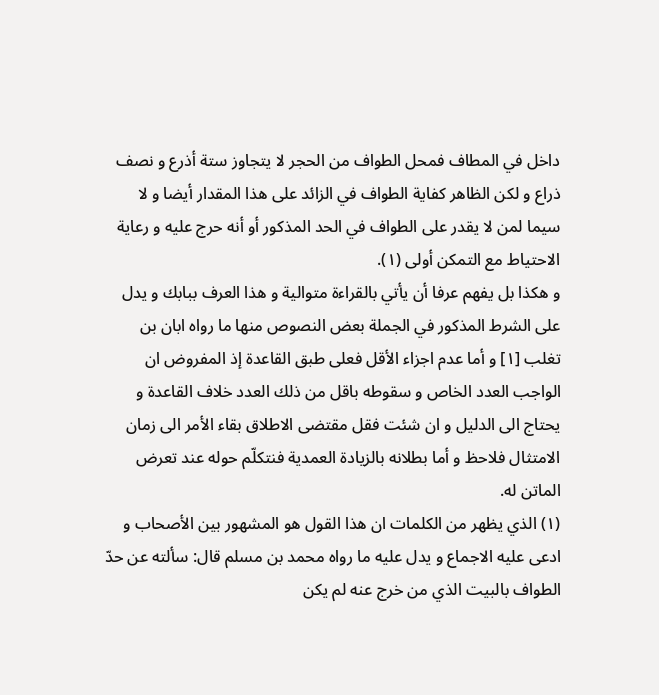داخل في المطاف فمحل الطواف من الحجر لا يتجاوز ستة أذرع و نصف ذراع و لكن الظاهر كفاية الطواف في الزائد على هذا المقدار أيضا و لا سيما لمن لا يقدر على الطواف في الحد المذكور أو أنه حرج عليه و رعاية الاحتياط مع التمكن أولى (١).
و هكذا بل يفهم عرفا أن يأتي بالقراءة متوالية و هذا العرف ببابك و يدل على الشرط المذكور في الجملة بعض النصوص منها ما رواه ابان بن تغلب [١] و أما عدم اجزاء الأقل فعلى طبق القاعدة إذ المفروض ان الواجب العدد الخاص و سقوطه باقل من ذلك العدد خلاف القاعدة و يحتاج الى الدليل و ان شئت فقل مقتضى الاطلاق بقاء الأمر الى زمان الامتثال فلاحظ و أما بطلانه بالزيادة العمدية فنتكلّم حوله عند تعرض الماتن له.
(١) الذي يظهر من الكلمات ان هذا القول هو المشهور بين الأصحاب و ادعى عليه الاجماع و يدل عليه ما رواه محمد بن مسلم قال: سألته عن حدّ الطواف بالبيت الذي من خرج عنه لم يكن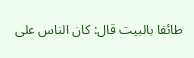طائفا بالبيت قال: كان الناس على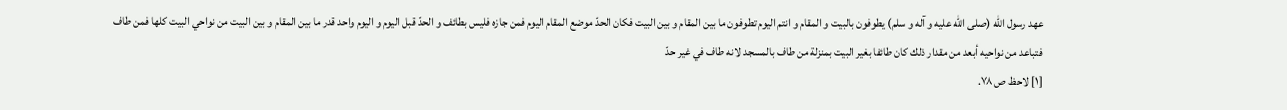عهد رسول اللّه (صلى اللّه عليه و آله و سلم) يطوفون بالبيت و المقام و انتم اليوم تطوفون ما بين المقام و بين البيت فكان الحدّ موضع المقام اليوم فمن جازه فليس بطائف و الحدّ قبل اليوم و اليوم واحد قدر ما بين المقام و بين البيت من نواحي البيت كلها فمن طاف فتباعد من نواحيه أبعد من مقدار ذلك كان طائفا بغير البيت بمنزلة من طاف بالمسجد لانه طاف في غير حدّ
[١] لاحظ ص ٧٨.